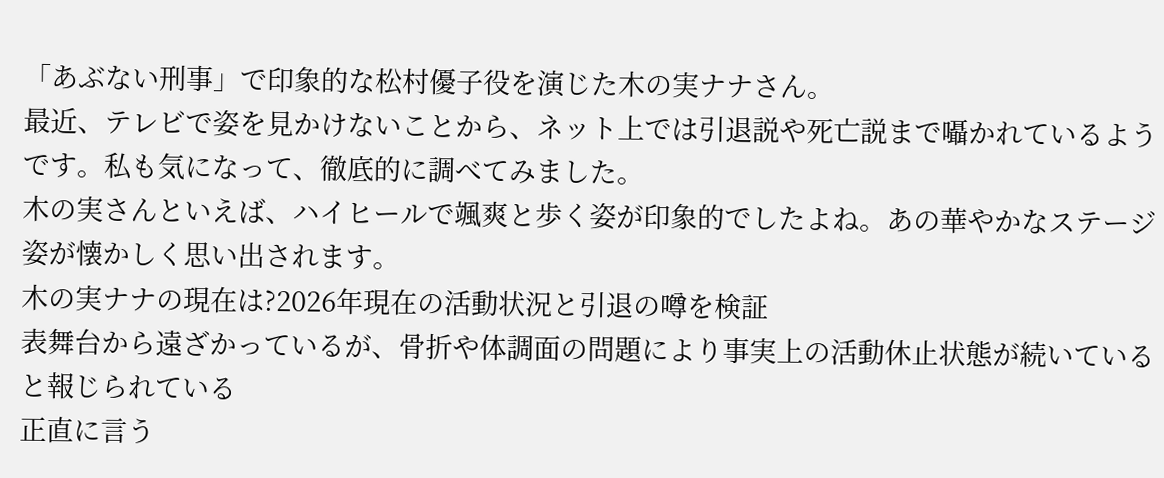「あぶない刑事」で印象的な松村優子役を演じた木の実ナナさん。
最近、テレビで姿を見かけないことから、ネット上では引退説や死亡説まで囁かれているようです。私も気になって、徹底的に調べてみました。
木の実さんといえば、ハイヒールで颯爽と歩く姿が印象的でしたよね。あの華やかなステージ姿が懐かしく思い出されます。
木の実ナナの現在は?2026年現在の活動状況と引退の噂を検証
表舞台から遠ざかっているが、骨折や体調面の問題により事実上の活動休止状態が続いていると報じられている
正直に言う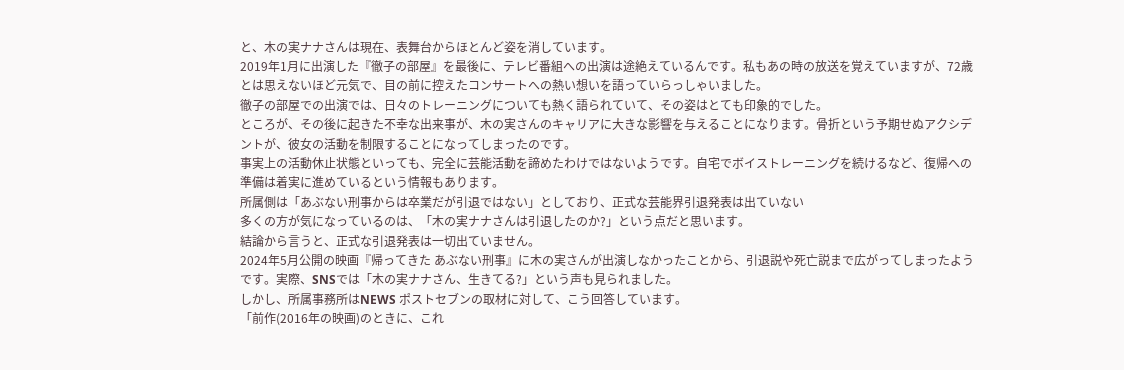と、木の実ナナさんは現在、表舞台からほとんど姿を消しています。
2019年1月に出演した『徹子の部屋』を最後に、テレビ番組への出演は途絶えているんです。私もあの時の放送を覚えていますが、72歳とは思えないほど元気で、目の前に控えたコンサートへの熱い想いを語っていらっしゃいました。
徹子の部屋での出演では、日々のトレーニングについても熱く語られていて、その姿はとても印象的でした。
ところが、その後に起きた不幸な出来事が、木の実さんのキャリアに大きな影響を与えることになります。骨折という予期せぬアクシデントが、彼女の活動を制限することになってしまったのです。
事実上の活動休止状態といっても、完全に芸能活動を諦めたわけではないようです。自宅でボイストレーニングを続けるなど、復帰への準備は着実に進めているという情報もあります。
所属側は「あぶない刑事からは卒業だが引退ではない」としており、正式な芸能界引退発表は出ていない
多くの方が気になっているのは、「木の実ナナさんは引退したのか?」という点だと思います。
結論から言うと、正式な引退発表は一切出ていません。
2024年5月公開の映画『帰ってきた あぶない刑事』に木の実さんが出演しなかったことから、引退説や死亡説まで広がってしまったようです。実際、SNSでは「木の実ナナさん、生きてる?」という声も見られました。
しかし、所属事務所はNEWS ポストセブンの取材に対して、こう回答しています。
「前作(2016年の映画)のときに、これ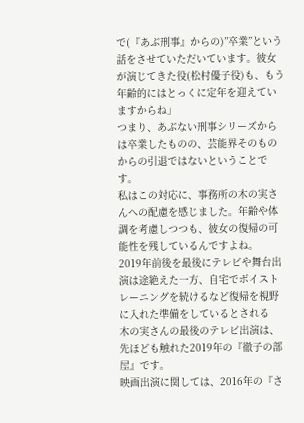で(『あぶ刑事』からの)”卒業”という話をさせていただいています。彼女が演じてきた役(松村優子役)も、もう年齢的にはとっくに定年を迎えていますからね」
つまり、あぶない刑事シリーズからは卒業したものの、芸能界そのものからの引退ではないということです。
私はこの対応に、事務所の木の実さんへの配慮を感じました。年齢や体調を考慮しつつも、彼女の復帰の可能性を残しているんですよね。
2019年前後を最後にテレビや舞台出演は途絶えた一方、自宅でボイストレーニングを続けるなど復帰を視野に入れた準備をしているとされる
木の実さんの最後のテレビ出演は、先ほども触れた2019年の『徹子の部屋』です。
映画出演に関しては、2016年の『さ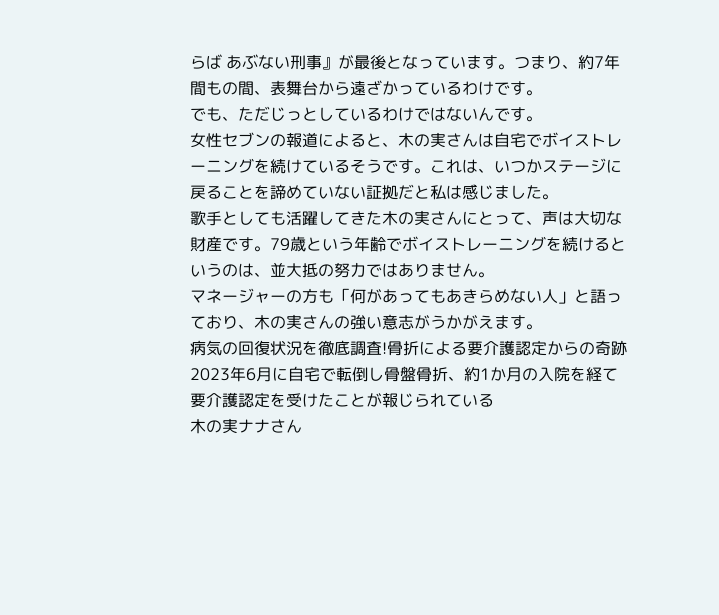らば あぶない刑事』が最後となっています。つまり、約7年間もの間、表舞台から遠ざかっているわけです。
でも、ただじっとしているわけではないんです。
女性セブンの報道によると、木の実さんは自宅でボイストレーニングを続けているそうです。これは、いつかステージに戻ることを諦めていない証拠だと私は感じました。
歌手としても活躍してきた木の実さんにとって、声は大切な財産です。79歳という年齢でボイストレーニングを続けるというのは、並大抵の努力ではありません。
マネージャーの方も「何があってもあきらめない人」と語っており、木の実さんの強い意志がうかがえます。
病気の回復状況を徹底調査!骨折による要介護認定からの奇跡
2023年6月に自宅で転倒し骨盤骨折、約1か月の入院を経て要介護認定を受けたことが報じられている
木の実ナナさん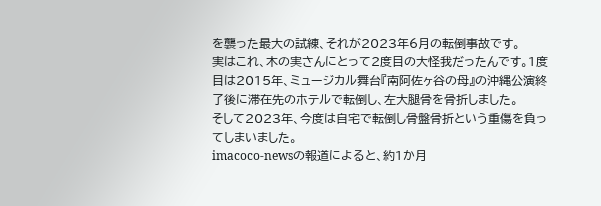を襲った最大の試練、それが2023年6月の転倒事故です。
実はこれ、木の実さんにとって2度目の大怪我だったんです。1度目は2015年、ミュージカル舞台『南阿佐ヶ谷の母』の沖縄公演終了後に滞在先のホテルで転倒し、左大腿骨を骨折しました。
そして2023年、今度は自宅で転倒し骨盤骨折という重傷を負ってしまいました。
imacoco-newsの報道によると、約1か月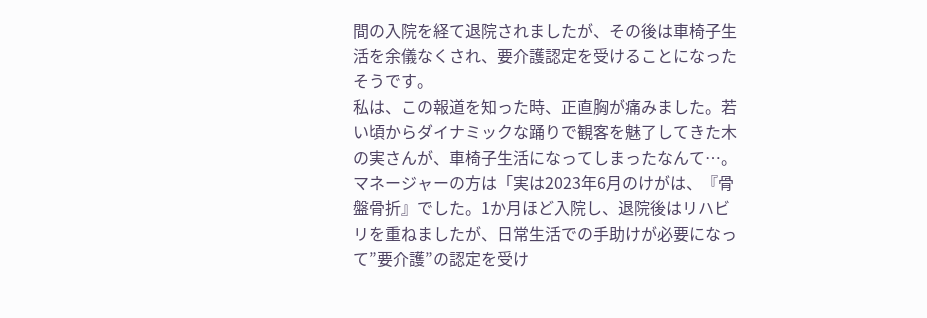間の入院を経て退院されましたが、その後は車椅子生活を余儀なくされ、要介護認定を受けることになったそうです。
私は、この報道を知った時、正直胸が痛みました。若い頃からダイナミックな踊りで観客を魅了してきた木の実さんが、車椅子生活になってしまったなんて…。
マネージャーの方は「実は2023年6月のけがは、『骨盤骨折』でした。1か月ほど入院し、退院後はリハビリを重ねましたが、日常生活での手助けが必要になって”要介護”の認定を受け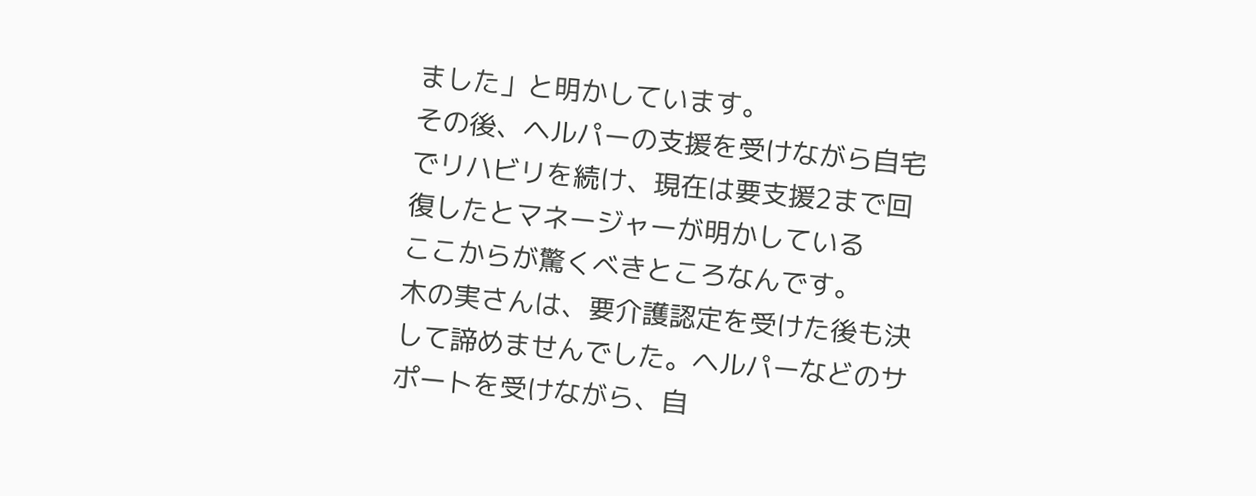ました」と明かしています。
その後、ヘルパーの支援を受けながら自宅でリハビリを続け、現在は要支援2まで回復したとマネージャーが明かしている
ここからが驚くべきところなんです。
木の実さんは、要介護認定を受けた後も決して諦めませんでした。ヘルパーなどのサポートを受けながら、自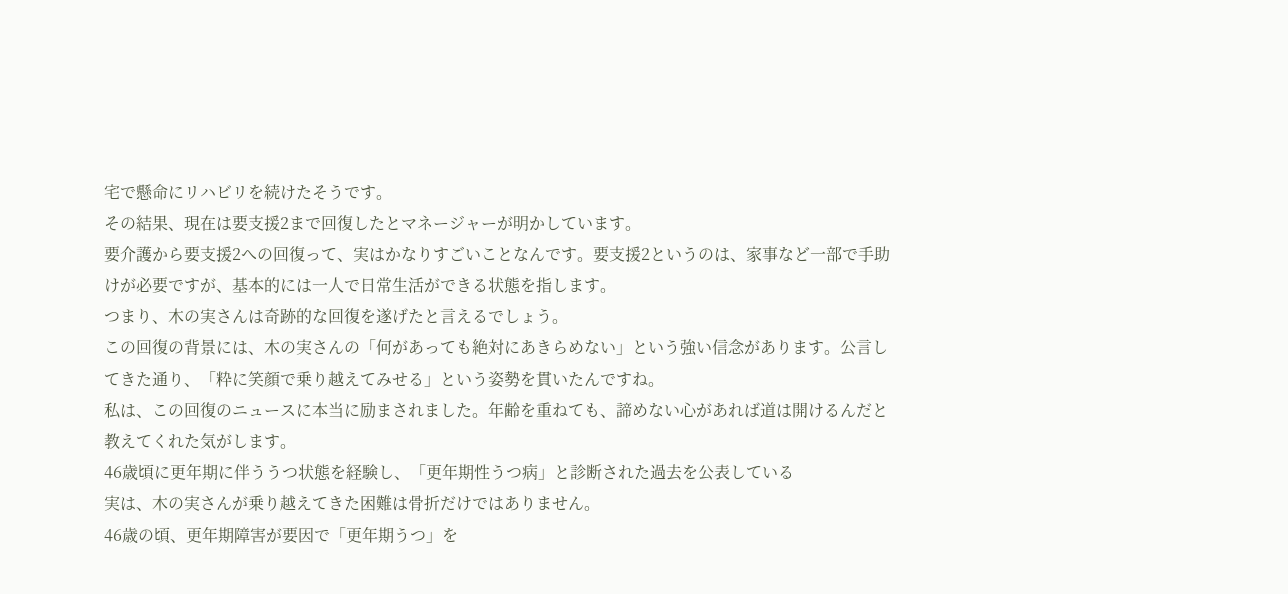宅で懸命にリハビリを続けたそうです。
その結果、現在は要支援2まで回復したとマネージャーが明かしています。
要介護から要支援2への回復って、実はかなりすごいことなんです。要支援2というのは、家事など一部で手助けが必要ですが、基本的には一人で日常生活ができる状態を指します。
つまり、木の実さんは奇跡的な回復を遂げたと言えるでしょう。
この回復の背景には、木の実さんの「何があっても絶対にあきらめない」という強い信念があります。公言してきた通り、「粋に笑顔で乗り越えてみせる」という姿勢を貫いたんですね。
私は、この回復のニュースに本当に励まされました。年齢を重ねても、諦めない心があれば道は開けるんだと教えてくれた気がします。
46歳頃に更年期に伴ううつ状態を経験し、「更年期性うつ病」と診断された過去を公表している
実は、木の実さんが乗り越えてきた困難は骨折だけではありません。
46歳の頃、更年期障害が要因で「更年期うつ」を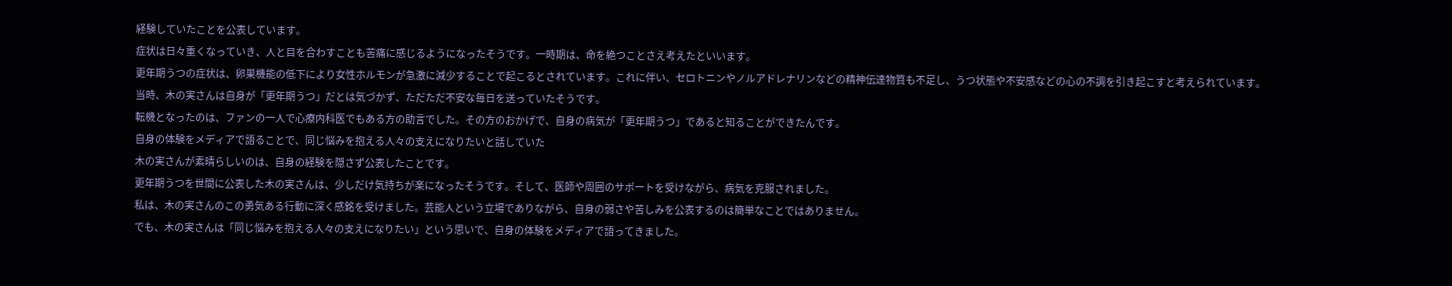経験していたことを公表しています。
症状は日々重くなっていき、人と目を合わすことも苦痛に感じるようになったそうです。一時期は、命を絶つことさえ考えたといいます。
更年期うつの症状は、卵巣機能の低下により女性ホルモンが急激に減少することで起こるとされています。これに伴い、セロトニンやノルアドレナリンなどの精神伝達物質も不足し、うつ状態や不安感などの心の不調を引き起こすと考えられています。
当時、木の実さんは自身が「更年期うつ」だとは気づかず、ただただ不安な毎日を送っていたそうです。
転機となったのは、ファンの一人で心療内科医でもある方の助言でした。その方のおかげで、自身の病気が「更年期うつ」であると知ることができたんです。
自身の体験をメディアで語ることで、同じ悩みを抱える人々の支えになりたいと話していた
木の実さんが素晴らしいのは、自身の経験を隠さず公表したことです。
更年期うつを世間に公表した木の実さんは、少しだけ気持ちが楽になったそうです。そして、医師や周囲のサポートを受けながら、病気を克服されました。
私は、木の実さんのこの勇気ある行動に深く感銘を受けました。芸能人という立場でありながら、自身の弱さや苦しみを公表するのは簡単なことではありません。
でも、木の実さんは「同じ悩みを抱える人々の支えになりたい」という思いで、自身の体験をメディアで語ってきました。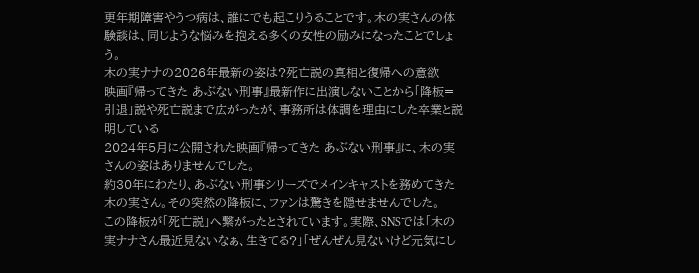更年期障害やうつ病は、誰にでも起こりうることです。木の実さんの体験談は、同じような悩みを抱える多くの女性の励みになったことでしょう。
木の実ナナの2026年最新の姿は?死亡説の真相と復帰への意欲
映画『帰ってきた あぶない刑事』最新作に出演しないことから「降板=引退」説や死亡説まで広がったが、事務所は体調を理由にした卒業と説明している
2024年5月に公開された映画『帰ってきた あぶない刑事』に、木の実さんの姿はありませんでした。
約30年にわたり、あぶない刑事シリーズでメインキャストを務めてきた木の実さん。その突然の降板に、ファンは驚きを隠せませんでした。
この降板が「死亡説」へ繋がったとされています。実際、SNSでは「木の実ナナさん最近見ないなぁ、生きてる?」「ぜんぜん見ないけど元気にし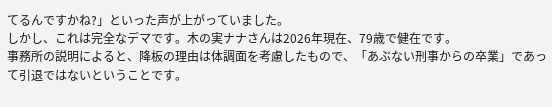てるんですかね?」といった声が上がっていました。
しかし、これは完全なデマです。木の実ナナさんは2026年現在、79歳で健在です。
事務所の説明によると、降板の理由は体調面を考慮したもので、「あぶない刑事からの卒業」であって引退ではないということです。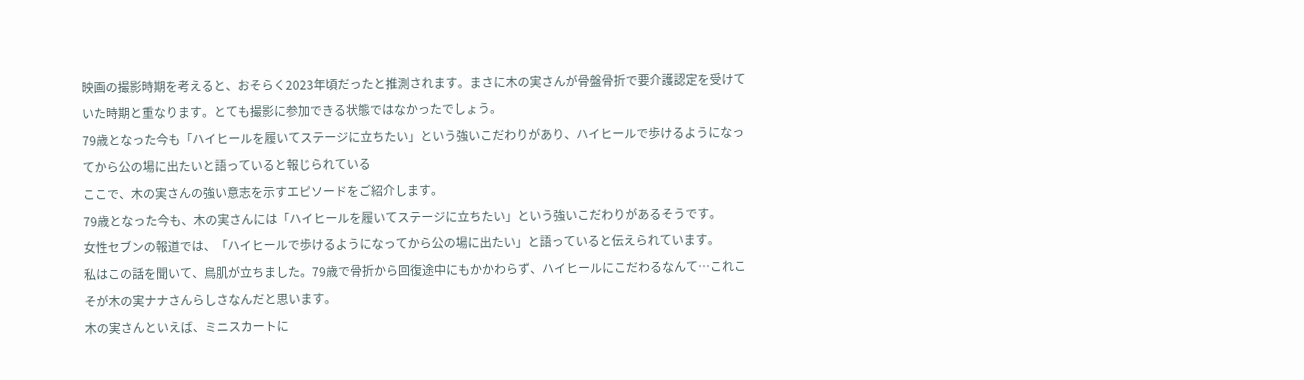映画の撮影時期を考えると、おそらく2023年頃だったと推測されます。まさに木の実さんが骨盤骨折で要介護認定を受けていた時期と重なります。とても撮影に参加できる状態ではなかったでしょう。
79歳となった今も「ハイヒールを履いてステージに立ちたい」という強いこだわりがあり、ハイヒールで歩けるようになってから公の場に出たいと語っていると報じられている
ここで、木の実さんの強い意志を示すエピソードをご紹介します。
79歳となった今も、木の実さんには「ハイヒールを履いてステージに立ちたい」という強いこだわりがあるそうです。
女性セブンの報道では、「ハイヒールで歩けるようになってから公の場に出たい」と語っていると伝えられています。
私はこの話を聞いて、鳥肌が立ちました。79歳で骨折から回復途中にもかかわらず、ハイヒールにこだわるなんて…これこそが木の実ナナさんらしさなんだと思います。
木の実さんといえば、ミニスカートに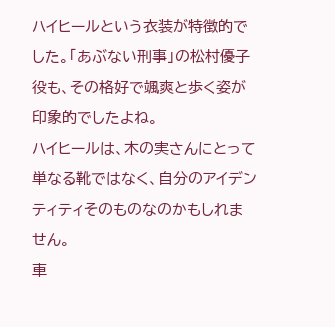ハイヒールという衣装が特徴的でした。「あぶない刑事」の松村優子役も、その格好で颯爽と歩く姿が印象的でしたよね。
ハイヒールは、木の実さんにとって単なる靴ではなく、自分のアイデンティティそのものなのかもしれません。
車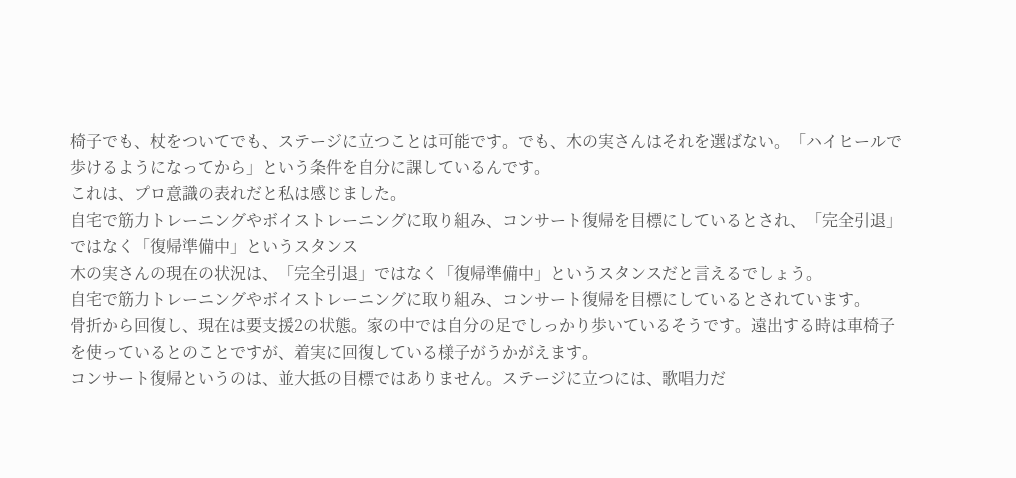椅子でも、杖をついてでも、ステージに立つことは可能です。でも、木の実さんはそれを選ばない。「ハイヒールで歩けるようになってから」という条件を自分に課しているんです。
これは、プロ意識の表れだと私は感じました。
自宅で筋力トレーニングやボイストレーニングに取り組み、コンサート復帰を目標にしているとされ、「完全引退」ではなく「復帰準備中」というスタンス
木の実さんの現在の状況は、「完全引退」ではなく「復帰準備中」というスタンスだと言えるでしょう。
自宅で筋力トレーニングやボイストレーニングに取り組み、コンサート復帰を目標にしているとされています。
骨折から回復し、現在は要支援2の状態。家の中では自分の足でしっかり歩いているそうです。遠出する時は車椅子を使っているとのことですが、着実に回復している様子がうかがえます。
コンサート復帰というのは、並大抵の目標ではありません。ステージに立つには、歌唱力だ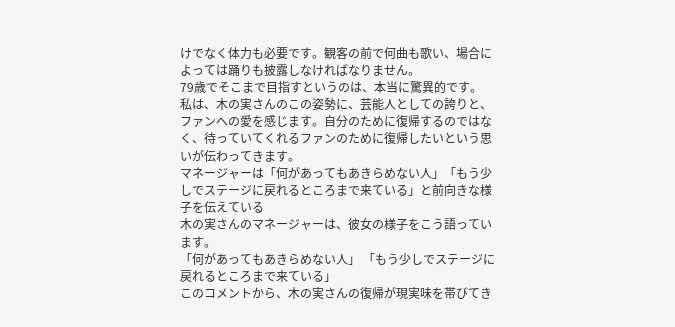けでなく体力も必要です。観客の前で何曲も歌い、場合によっては踊りも披露しなければなりません。
79歳でそこまで目指すというのは、本当に驚異的です。
私は、木の実さんのこの姿勢に、芸能人としての誇りと、ファンへの愛を感じます。自分のために復帰するのではなく、待っていてくれるファンのために復帰したいという思いが伝わってきます。
マネージャーは「何があってもあきらめない人」「もう少しでステージに戻れるところまで来ている」と前向きな様子を伝えている
木の実さんのマネージャーは、彼女の様子をこう語っています。
「何があってもあきらめない人」 「もう少しでステージに戻れるところまで来ている」
このコメントから、木の実さんの復帰が現実味を帯びてき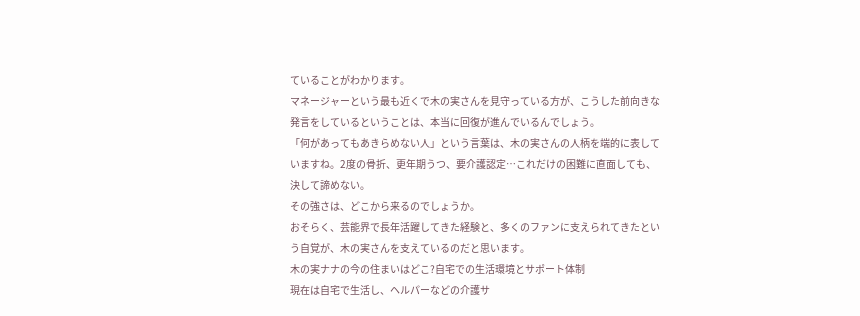ていることがわかります。
マネージャーという最も近くで木の実さんを見守っている方が、こうした前向きな発言をしているということは、本当に回復が進んでいるんでしょう。
「何があってもあきらめない人」という言葉は、木の実さんの人柄を端的に表していますね。2度の骨折、更年期うつ、要介護認定…これだけの困難に直面しても、決して諦めない。
その強さは、どこから来るのでしょうか。
おそらく、芸能界で長年活躍してきた経験と、多くのファンに支えられてきたという自覚が、木の実さんを支えているのだと思います。
木の実ナナの今の住まいはどこ?自宅での生活環境とサポート体制
現在は自宅で生活し、ヘルパーなどの介護サ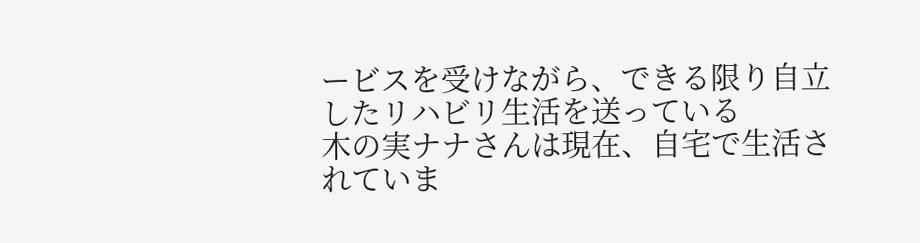ービスを受けながら、できる限り自立したリハビリ生活を送っている
木の実ナナさんは現在、自宅で生活されていま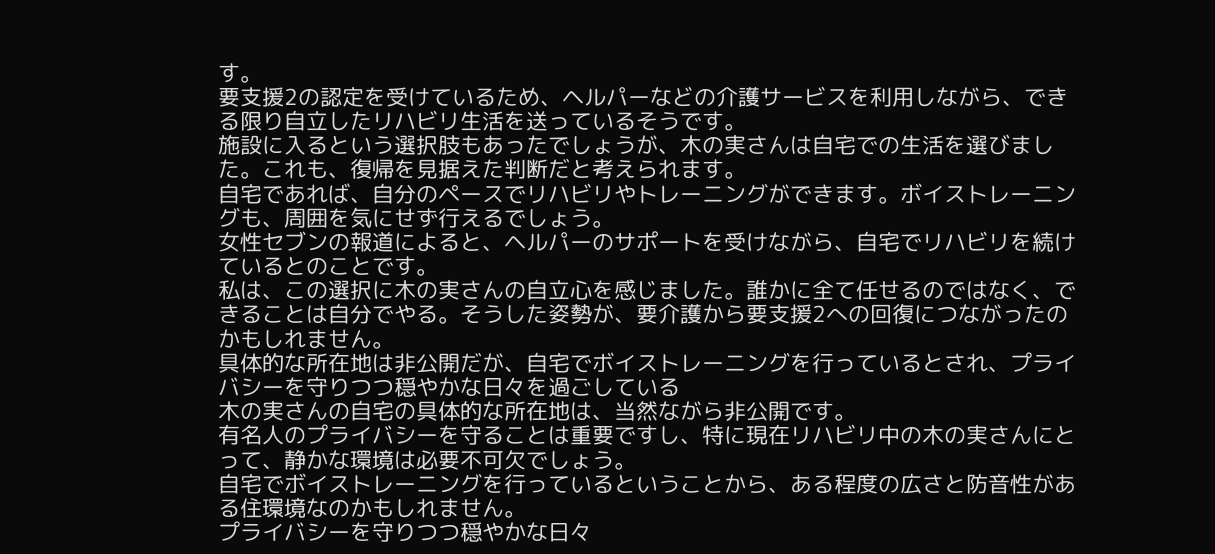す。
要支援2の認定を受けているため、ヘルパーなどの介護サービスを利用しながら、できる限り自立したリハビリ生活を送っているそうです。
施設に入るという選択肢もあったでしょうが、木の実さんは自宅での生活を選びました。これも、復帰を見据えた判断だと考えられます。
自宅であれば、自分のペースでリハビリやトレーニングができます。ボイストレーニングも、周囲を気にせず行えるでしょう。
女性セブンの報道によると、ヘルパーのサポートを受けながら、自宅でリハビリを続けているとのことです。
私は、この選択に木の実さんの自立心を感じました。誰かに全て任せるのではなく、できることは自分でやる。そうした姿勢が、要介護から要支援2への回復につながったのかもしれません。
具体的な所在地は非公開だが、自宅でボイストレーニングを行っているとされ、プライバシーを守りつつ穏やかな日々を過ごしている
木の実さんの自宅の具体的な所在地は、当然ながら非公開です。
有名人のプライバシーを守ることは重要ですし、特に現在リハビリ中の木の実さんにとって、静かな環境は必要不可欠でしょう。
自宅でボイストレーニングを行っているということから、ある程度の広さと防音性がある住環境なのかもしれません。
プライバシーを守りつつ穏やかな日々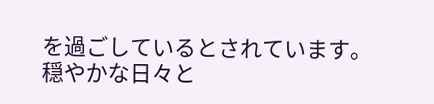を過ごしているとされています。
穏やかな日々と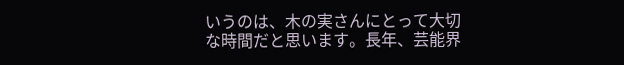いうのは、木の実さんにとって大切な時間だと思います。長年、芸能界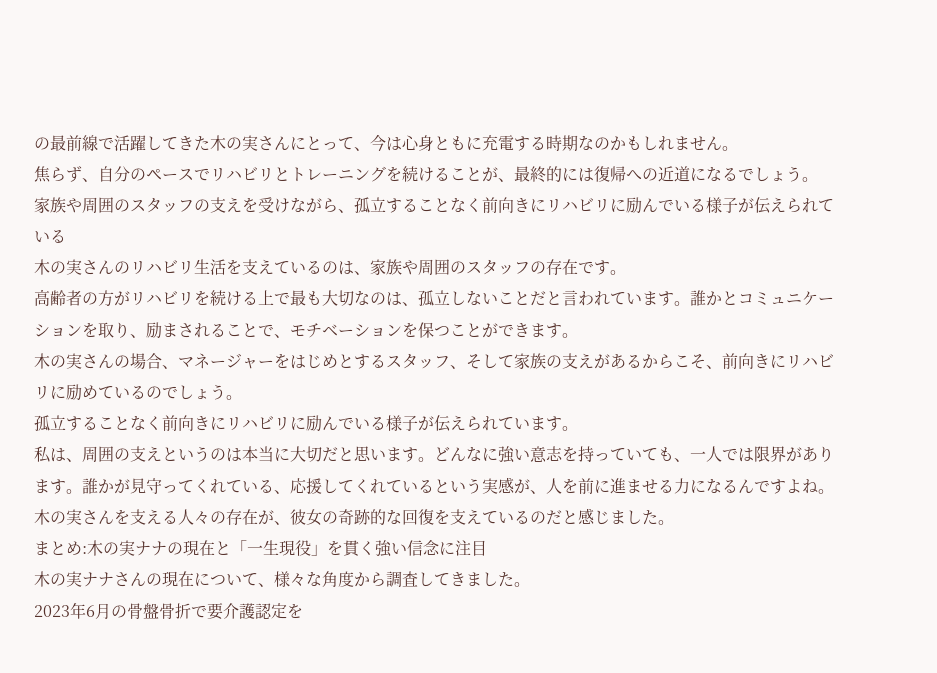の最前線で活躍してきた木の実さんにとって、今は心身ともに充電する時期なのかもしれません。
焦らず、自分のペースでリハビリとトレーニングを続けることが、最終的には復帰への近道になるでしょう。
家族や周囲のスタッフの支えを受けながら、孤立することなく前向きにリハビリに励んでいる様子が伝えられている
木の実さんのリハビリ生活を支えているのは、家族や周囲のスタッフの存在です。
高齢者の方がリハビリを続ける上で最も大切なのは、孤立しないことだと言われています。誰かとコミュニケーションを取り、励まされることで、モチベーションを保つことができます。
木の実さんの場合、マネージャーをはじめとするスタッフ、そして家族の支えがあるからこそ、前向きにリハビリに励めているのでしょう。
孤立することなく前向きにリハビリに励んでいる様子が伝えられています。
私は、周囲の支えというのは本当に大切だと思います。どんなに強い意志を持っていても、一人では限界があります。誰かが見守ってくれている、応援してくれているという実感が、人を前に進ませる力になるんですよね。
木の実さんを支える人々の存在が、彼女の奇跡的な回復を支えているのだと感じました。
まとめ:木の実ナナの現在と「一生現役」を貫く強い信念に注目
木の実ナナさんの現在について、様々な角度から調査してきました。
2023年6月の骨盤骨折で要介護認定を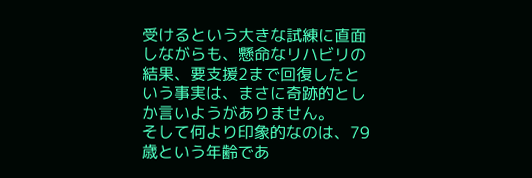受けるという大きな試練に直面しながらも、懸命なリハビリの結果、要支援2まで回復したという事実は、まさに奇跡的としか言いようがありません。
そして何より印象的なのは、79歳という年齢であ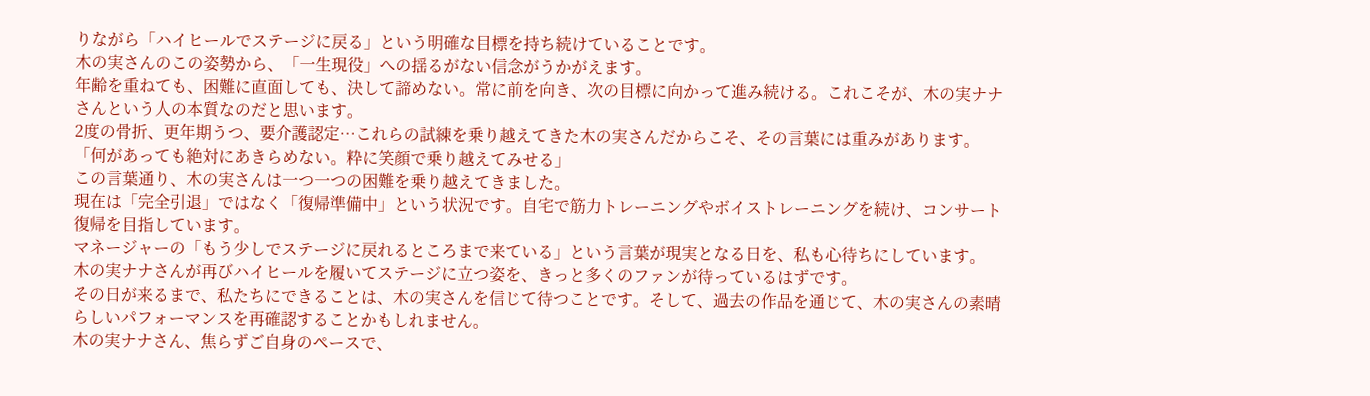りながら「ハイヒールでステージに戻る」という明確な目標を持ち続けていることです。
木の実さんのこの姿勢から、「一生現役」への揺るがない信念がうかがえます。
年齢を重ねても、困難に直面しても、決して諦めない。常に前を向き、次の目標に向かって進み続ける。これこそが、木の実ナナさんという人の本質なのだと思います。
2度の骨折、更年期うつ、要介護認定…これらの試練を乗り越えてきた木の実さんだからこそ、その言葉には重みがあります。
「何があっても絶対にあきらめない。粋に笑顔で乗り越えてみせる」
この言葉通り、木の実さんは一つ一つの困難を乗り越えてきました。
現在は「完全引退」ではなく「復帰準備中」という状況です。自宅で筋力トレーニングやボイストレーニングを続け、コンサート復帰を目指しています。
マネージャーの「もう少しでステージに戻れるところまで来ている」という言葉が現実となる日を、私も心待ちにしています。
木の実ナナさんが再びハイヒールを履いてステージに立つ姿を、きっと多くのファンが待っているはずです。
その日が来るまで、私たちにできることは、木の実さんを信じて待つことです。そして、過去の作品を通じて、木の実さんの素晴らしいパフォーマンスを再確認することかもしれません。
木の実ナナさん、焦らずご自身のペースで、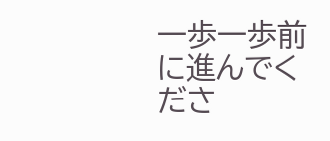一歩一歩前に進んでくださ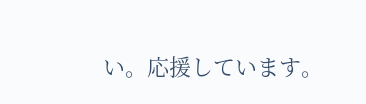い。応援しています。